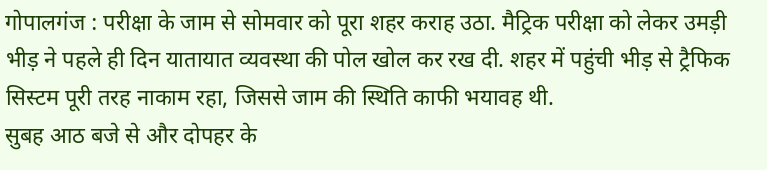गोपालगंज : परीक्षा के जाम से सोमवार को पूरा शहर कराह उठा. मैट्रिक परीक्षा को लेकर उमड़ी भीड़ ने पहले ही दिन यातायात व्यवस्था की पोल खोल कर रख दी. शहर में पहुंची भीड़ से ट्रैफिक सिस्टम पूरी तरह नाकाम रहा, जिससे जाम की स्थिति काफी भयावह थी.
सुबह आठ बजे से और दोपहर के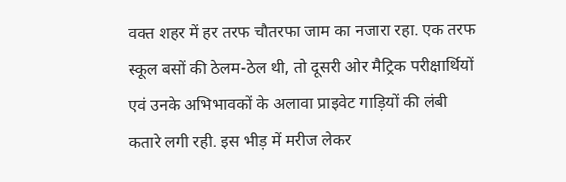वक्त शहर में हर तरफ चौतरफा जाम का नजारा रहा. एक तरफ स्कूल बसों की ठेलम-ठेल थी, तो दूसरी ओर मैट्रिक परीक्षार्थियों एवं उनके अभिभावकों के अलावा प्राइवेट गाड़ियों की लंबी कतारे लगी रही. इस भीड़ में मरीज लेकर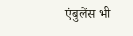एंबुलेंस भी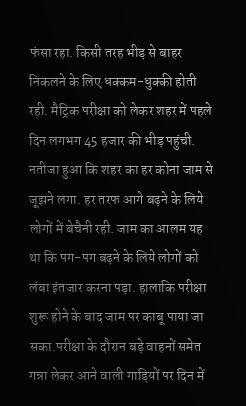फंसा रहा. किसी तरह भीड़ से बाहर निकलने के लिए धक्कम-धुक्की होती रही. मैट्रिक परीक्षा को लेकर शहर में पहले दिन लगभग 45 हजार की भीड़ पहुंची.
नतीजा हुआ कि शहर का हर कोना जाम से जूझने लगा. हर तरफ आगे बढ़ने के लिये लोगों में बेचैनी रही. जाम का आलम यह था कि पग-पग बढ़ने के लिये लोगों को लंबा इंतजार करना पड़ा. हालाकि परीक्षा शुरू होने के बाद जाम पर काबू पाया जा सका.परीक्षा के दौरान बड़े वाहनों समेत गन्ना लेकर आने वाली गाड़ियों पर दिन में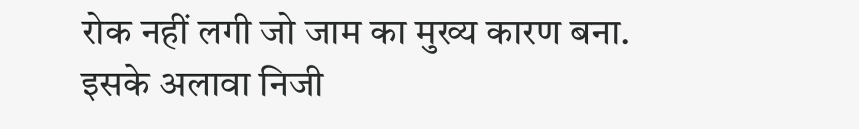रोक नहीं लगी जो जाम का मुख्य कारण बना.
इसके अलावा निजी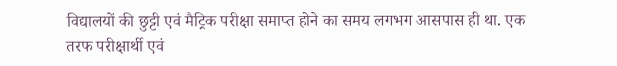विद्यालयों की छुट्टी एवं मैट्रिक परीक्षा समाप्त होने का समय लगभग आसपास ही था. एक तरफ परीक्षार्थी एवं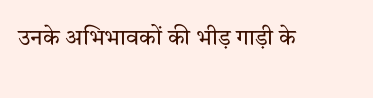उनके अभिभावकों की भीड़ गाड़ी के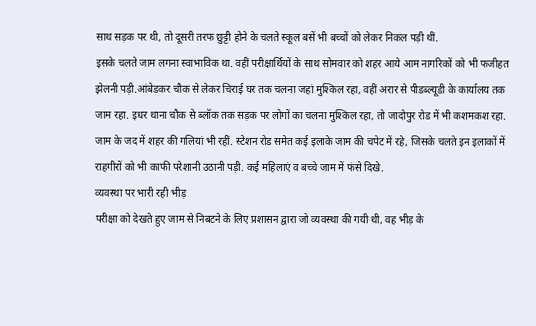साथ सड़क पर थी, तो दूसरी तरफ छुट्टी होने के चलते स्कूल बसें भी बच्चों को लेकर निकल पड़ी थीं.
इसके चलते जाम लगना स्वाभाविक था. वहीं परीक्षार्थियों के साथ सोमवार को शहर आये आम नागरिकों को भी फजीहत झेलनी पड़ी.आंबेडकर चौक से लेकर चिराई घर तक चलना जहां मुश्किल रहा, वहीं अरार से पीडब्ल्यूडी के कार्यालय तक जाम रहा. इधर थाना चौक से ब्लॉक तक सड़क पर लोगों का चलना मुश्किल रहा, तो जादोपुर रोड में भी कशमकश रहा.
जाम के जद में शहर की गलियां भी रहीं. स्टेशन रोड समेत कई इलाके जाम की चपेट में रहे, जिसके चलते इन इलाकों में राहगीरों को भी काफी परेशानी उठानी पड़ी. कई महिलाएं व बच्चे जाम में फंसे दिखे.
व्यवस्था पर भारी रही भीड़
परीक्षा को देखते हुए जाम से निबटने के लिए प्रशासन द्वारा जो व्यवस्था की गयी थी, वह भीड़ के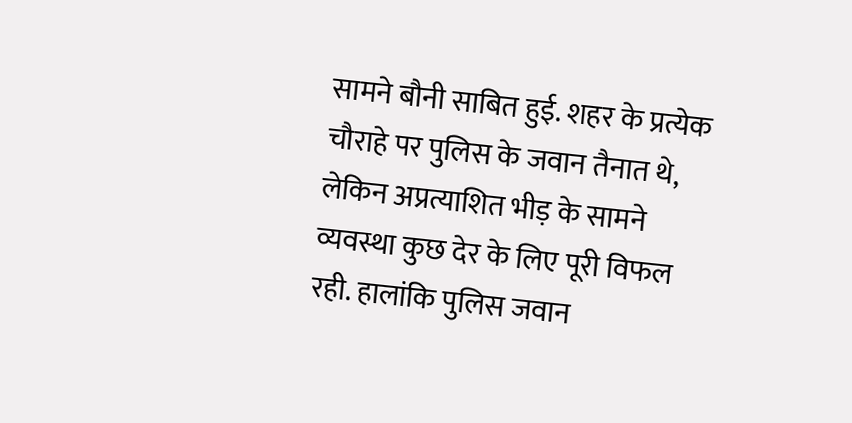सामने बौनी साबित हुई. शहर के प्रत्येक चौराहे पर पुलिस के जवान तैनात थे, लेकिन अप्रत्याशित भीड़ के सामने व्यवस्था कुछ देर के लिए पूरी विफल रही. हालांकि पुलिस जवान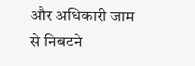और अधिकारी जाम से निबटने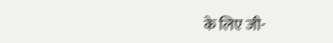के लिए जी-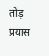तोड़ प्रयास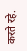करते रहे.